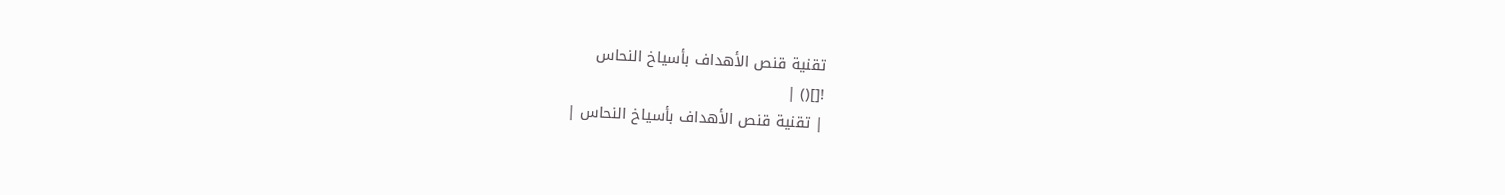تقنية قنص الأهداف بأسياخ النحاس
![]() |
| تقنية قنص الأهداف بأسياخ النحاس |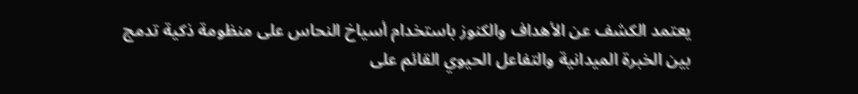يعتمد الكشف عن الأهداف والكنوز باستخدام أسياخ النحاس على منظومة ذكية تدمج بين الخبرة الميدانية والتفاعل الحيوي القائم على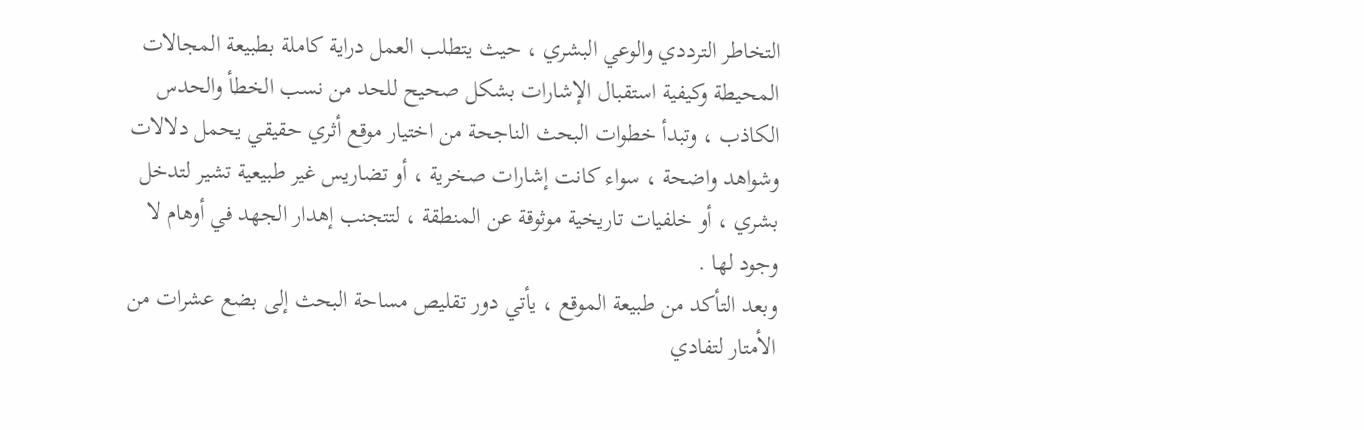التخاطر الترددي والوعي البشري ، حيث يتطلب العمل دراية كاملة بطبيعة المجالات المحيطة وكيفية استقبال الإشارات بشكل صحيح للحد من نسب الخطأ والحدس الكاذب ، وتبدأ خطوات البحث الناجحة من اختيار موقع أثري حقيقي يحمل دلالات وشواهد واضحة ، سواء كانت إشارات صخرية ، أو تضاريس غير طبيعية تشير لتدخل بشري ، أو خلفيات تاريخية موثوقة عن المنطقة ، لتتجنب إهدار الجهد في أوهام لا وجود لها .
وبعد التأكد من طبيعة الموقع ، يأتي دور تقليص مساحة البحث إلى بضع عشرات من الأمتار لتفادي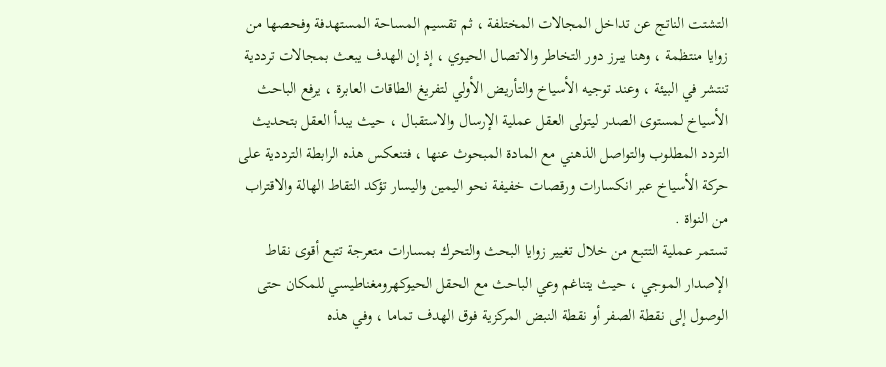التشتت الناتج عن تداخل المجالات المختلفة ، ثم تقسيم المساحة المستهدفة وفحصها من زوايا منتظمة ، وهنا يبرز دور التخاطر والاتصال الحيوي ، إذ إن الهدف يبعث بمجالات ترددية تنتشر في البيئة ، وعند توجيه الأسياخ والتأريض الأولي لتفريغ الطاقات العابرة ، يرفع الباحث الأسياخ لمستوى الصدر ليتولى العقل عملية الإرسال والاستقبال ، حيث يبدأ العقل بتحديث التردد المطلوب والتواصل الذهني مع المادة المبحوث عنها ، فتنعكس هذه الرابطة الترددية على حركة الأسياخ عبر انكسارات ورقصات خفيفة نحو اليمين واليسار تؤكد التقاط الهالة والاقتراب من النواة .
تستمر عملية التتبع من خلال تغيير زوايا البحث والتحرك بمسارات متعرجة تتبع أقوى نقاط الإصدار الموجي ، حيث يتناغم وعي الباحث مع الحقل الحيوكهرومغناطيسي للمكان حتى الوصول إلى نقطة الصفر أو نقطة النبض المركزية فوق الهدف تماما ، وفي هذه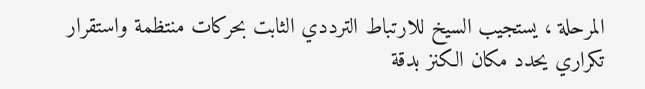المرحلة ، يستجيب السيخ للارتباط الترددي الثابت بحركات منتظمة واستقرار تكراري يحدد مكان الكنز بدقة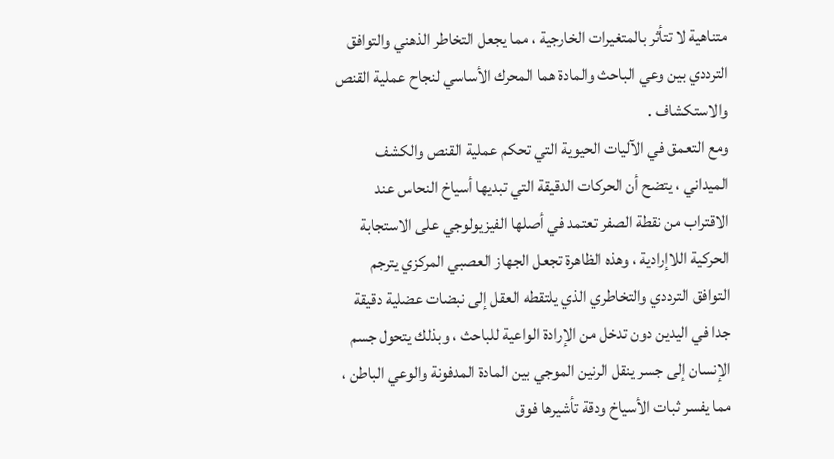متناهية لا تتأثر بالمتغيرات الخارجية ، مما يجعل التخاطر الذهني والتوافق الترددي بين وعي الباحث والمادة هما المحرك الأساسي لنجاح عملية القنص والاستكشاف .
ومع التعمق في الآليات الحيوية التي تحكم عملية القنص والكشف الميداني ، يتضح أن الحركات الدقيقة التي تبديها أسياخ النحاس عند الاقتراب من نقطة الصفر تعتمد في أصلها الفيزيولوجي على الاستجابة الحركية اللاإرادية ، وهذه الظاهرة تجعل الجهاز العصبي المركزي يترجم التوافق الترددي والتخاطري الذي يلتقطه العقل إلى نبضات عضلية دقيقة جدا في اليدين دون تدخل من الإرادة الواعية للباحث ، وبذلك يتحول جسم الإنسان إلى جسر ينقل الرنين الموجي بين المادة المدفونة والوعي الباطن ، مما يفسر ثبات الأسياخ ودقة تأشيرها فوق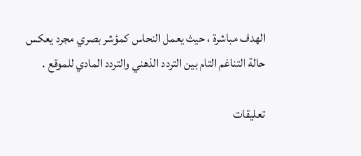الهدف مباشرة ، حيث يعمل النحاس كمؤشر بصري مجرد يعكس حالة التناغم التام بين التردد الذهني والتردد المادي للموقع .

تعليقات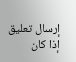إرسال تعليق
إذا كان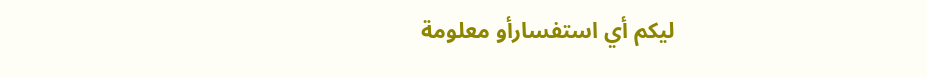ليكم أي استفسارأو معلومة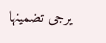يرجى تضمينها